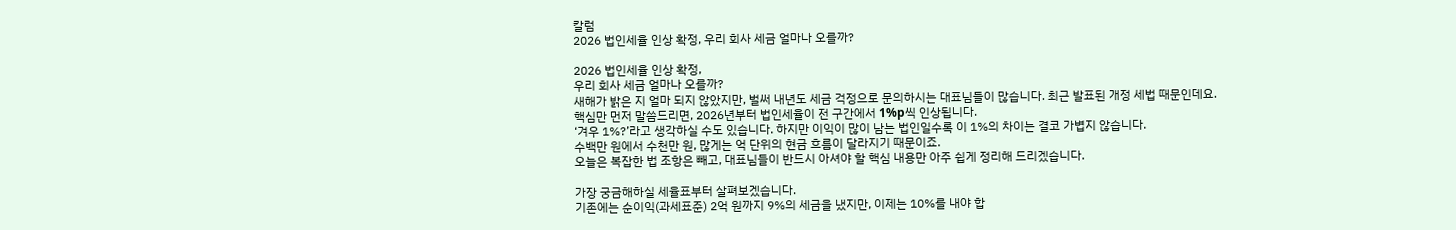칼럼
2026 법인세율 인상 확정, 우리 회사 세금 얼마나 오를까?

2026 법인세율 인상 확정,
우리 회사 세금 얼마나 오를까?
새해가 밝은 지 얼마 되지 않았지만, 벌써 내년도 세금 걱정으로 문의하시는 대표님들이 많습니다. 최근 발표된 개정 세법 때문인데요.
핵심만 먼저 말씀드리면, 2026년부터 법인세율이 전 구간에서 1%p씩 인상됩니다.
‘겨우 1%?’라고 생각하실 수도 있습니다. 하지만 이익이 많이 남는 법인일수록 이 1%의 차이는 결코 가볍지 않습니다.
수백만 원에서 수천만 원, 많게는 억 단위의 현금 흐름이 달라지기 때문이죠.
오늘은 복잡한 법 조항은 빼고, 대표님들이 반드시 아셔야 할 핵심 내용만 아주 쉽게 정리해 드리겠습니다.

가장 궁금해하실 세율표부터 살펴보겠습니다.
기존에는 순이익(과세표준) 2억 원까지 9%의 세금을 냈지만, 이제는 10%를 내야 합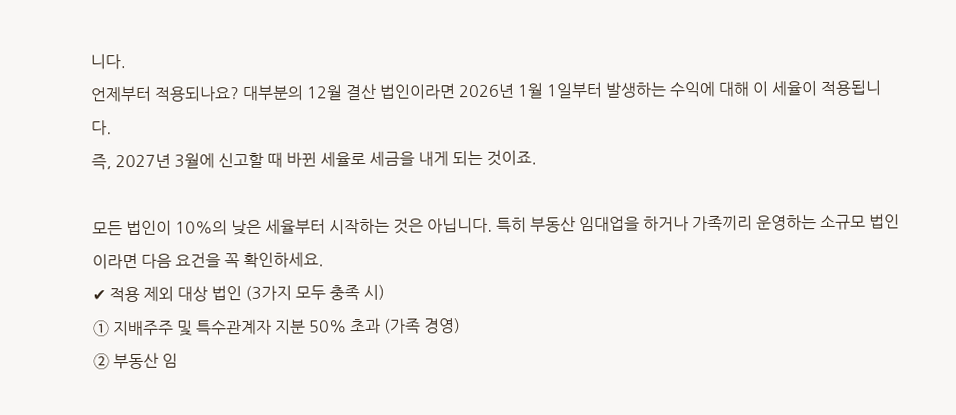니다.
언제부터 적용되나요? 대부분의 12월 결산 법인이라면 2026년 1월 1일부터 발생하는 수익에 대해 이 세율이 적용됩니다.
즉, 2027년 3월에 신고할 때 바뀐 세율로 세금을 내게 되는 것이죠.

모든 법인이 10%의 낮은 세율부터 시작하는 것은 아닙니다. 특히 부동산 임대업을 하거나 가족끼리 운영하는 소규모 법인이라면 다음 요건을 꼭 확인하세요.
✔ 적용 제외 대상 법인 (3가지 모두 충족 시)
① 지배주주 및 특수관계자 지분 50% 초과 (가족 경영)
② 부동산 임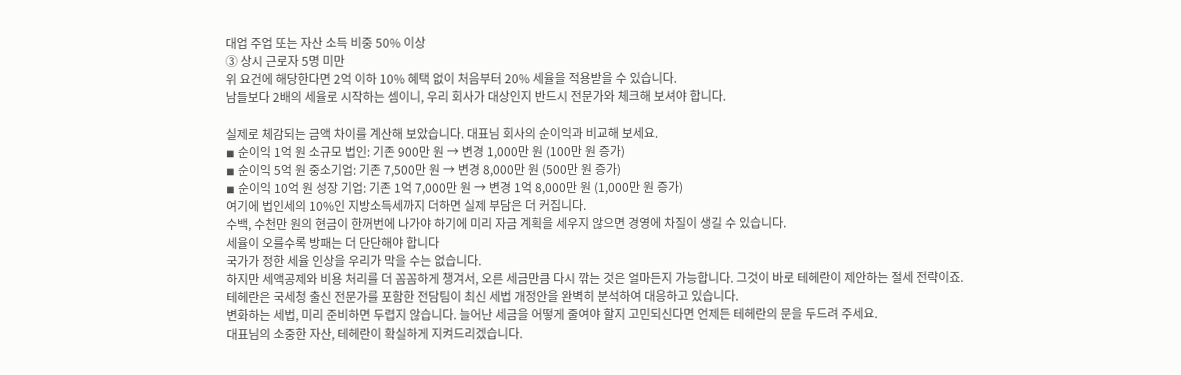대업 주업 또는 자산 소득 비중 50% 이상
③ 상시 근로자 5명 미만
위 요건에 해당한다면 2억 이하 10% 혜택 없이 처음부터 20% 세율을 적용받을 수 있습니다.
남들보다 2배의 세율로 시작하는 셈이니, 우리 회사가 대상인지 반드시 전문가와 체크해 보셔야 합니다.

실제로 체감되는 금액 차이를 계산해 보았습니다. 대표님 회사의 순이익과 비교해 보세요.
◾ 순이익 1억 원 소규모 법인: 기존 900만 원 → 변경 1,000만 원 (100만 원 증가)
◾ 순이익 5억 원 중소기업: 기존 7,500만 원 → 변경 8,000만 원 (500만 원 증가)
◾ 순이익 10억 원 성장 기업: 기존 1억 7,000만 원 → 변경 1억 8,000만 원 (1,000만 원 증가)
여기에 법인세의 10%인 지방소득세까지 더하면 실제 부담은 더 커집니다.
수백, 수천만 원의 현금이 한꺼번에 나가야 하기에 미리 자금 계획을 세우지 않으면 경영에 차질이 생길 수 있습니다.
세율이 오를수록 방패는 더 단단해야 합니다
국가가 정한 세율 인상을 우리가 막을 수는 없습니다.
하지만 세액공제와 비용 처리를 더 꼼꼼하게 챙겨서, 오른 세금만큼 다시 깎는 것은 얼마든지 가능합니다. 그것이 바로 테헤란이 제안하는 절세 전략이죠.
테헤란은 국세청 출신 전문가를 포함한 전담팀이 최신 세법 개정안을 완벽히 분석하여 대응하고 있습니다.
변화하는 세법, 미리 준비하면 두렵지 않습니다. 늘어난 세금을 어떻게 줄여야 할지 고민되신다면 언제든 테헤란의 문을 두드려 주세요.
대표님의 소중한 자산, 테헤란이 확실하게 지켜드리겠습니다.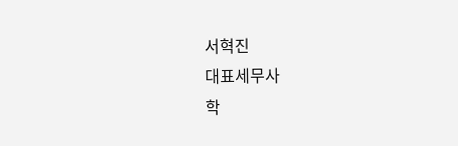서혁진
대표세무사
학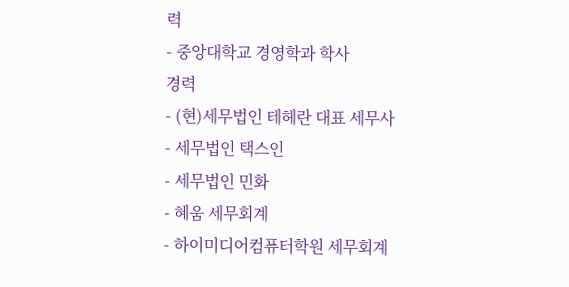력
- 중앙대학교 경영학과 학사
경력
- (현)세무법인 테헤란 대표 세무사
- 세무법인 택스인
- 세무법인 민화
- 혜움 세무회계
- 하이미디어컴퓨터학원 세무회계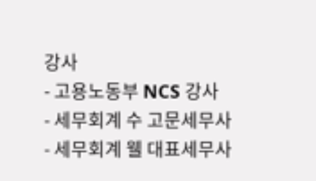강사
- 고용노동부 NCS 강사
- 세무회계 수 고문세무사
- 세무회계 웰 대표세무사